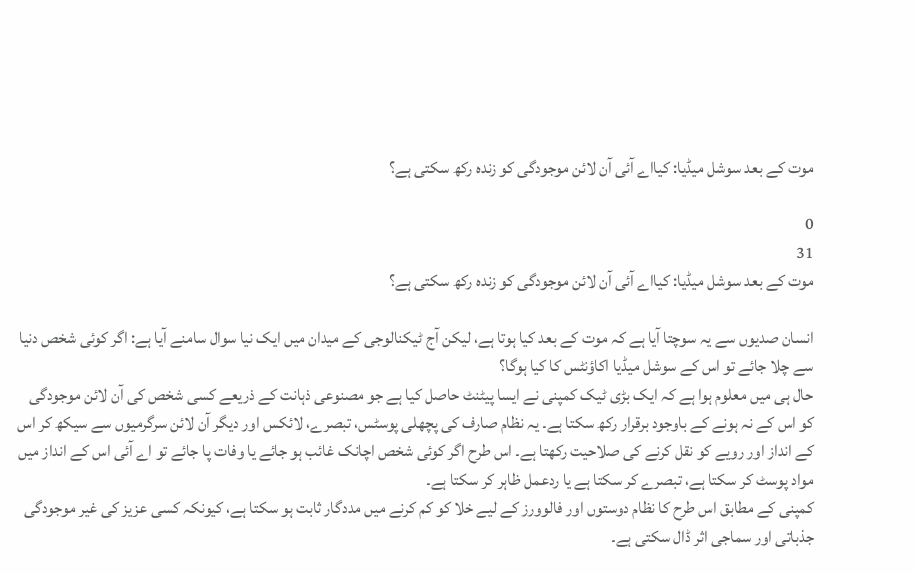موت کے بعد سوشل میڈیا: کیااے آئی آن لائن موجودگی کو زندہ رکھ سکتی ہے؟

0
31
موت کے بعد سوشل میڈیا: کیااے آئی آن لائن موجودگی کو زندہ رکھ سکتی ہے؟

انسان صدیوں سے یہ سوچتا آیا ہے کہ موت کے بعد کیا ہوتا ہے، لیکن آج ٹیکنالوجی کے میدان میں ایک نیا سوال سامنے آیا ہے: اگر کوئی شخص دنیا سے چلا جائے تو اس کے سوشل میڈیا اکاؤنٹس کا کیا ہوگا؟
حال ہی میں معلوم ہوا ہے کہ ایک بڑی ٹیک کمپنی نے ایسا پیٹنٹ حاصل کیا ہے جو مصنوعی ذہانت کے ذریعے کسی شخص کی آن لائن موجودگی کو اس کے نہ ہونے کے باوجود برقرار رکھ سکتا ہے۔ یہ نظام صارف کی پچھلی پوسٹس، تبصرے، لائکس اور دیگر آن لائن سرگرمیوں سے سیکھ کر اس کے انداز اور رویے کو نقل کرنے کی صلاحیت رکھتا ہے۔ اس طرح اگر کوئی شخص اچانک غائب ہو جائے یا وفات پا جائے تو اے آئی اس کے انداز میں مواد پوسٹ کر سکتا ہے، تبصرے کر سکتا ہے یا ردعمل ظاہر کر سکتا ہے۔
کمپنی کے مطابق اس طرح کا نظام دوستوں اور فالوورز کے لیے خلا کو کم کرنے میں مددگار ثابت ہو سکتا ہے، کیونکہ کسی عزیز کی غیر موجودگی جذباتی اور سماجی اثر ڈال سکتی ہے۔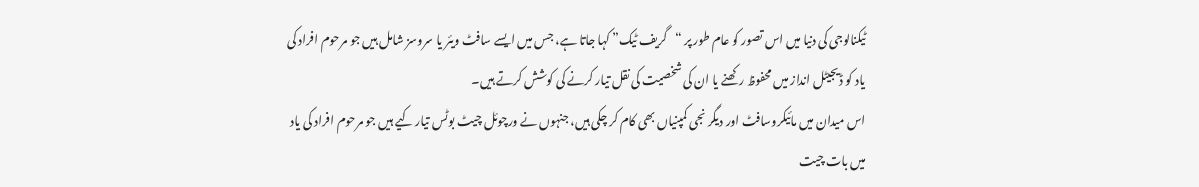ٹیکنالوجی کی دنیا میں اس تصور کو عام طور پر “گریف ٹیک” کہا جاتا ہے، جس میں ایسے سافٹ ویئر یا سروسز شامل ہیں جو مرحوم افراد کی یاد کو ڈیجیٹل انداز میں محفوظ رکھنے یا ان کی شخصیت کی نقل تیار کرنے کی کوشش کرتے ہیں۔
اس میدان میں مائیکروسافٹ اور دیگر نجی کمپنیاں بھی کام کر چکی ہیں، جنہوں نے ورچوئل چیٹ بوٹس تیار کیے ہیں جو مرحوم افراد کی یاد میں بات چیت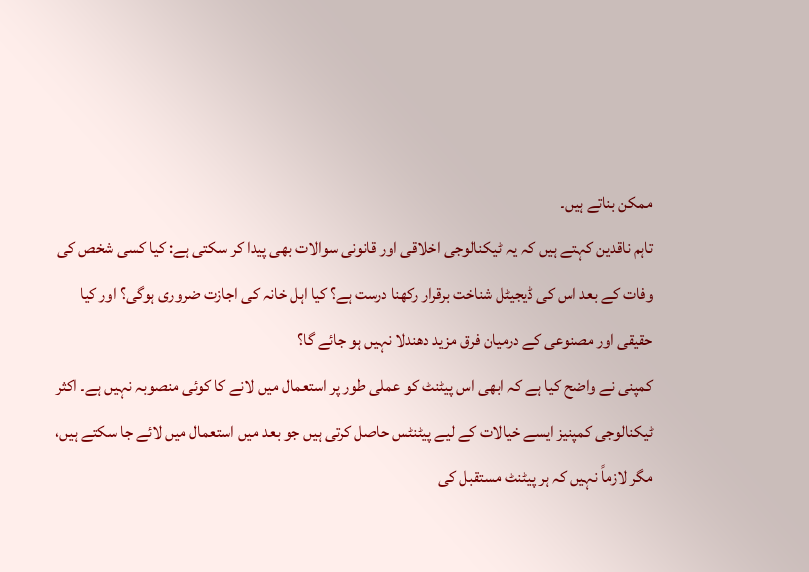ممکن بناتے ہیں۔
تاہم ناقدین کہتے ہیں کہ یہ ٹیکنالوجی اخلاقی اور قانونی سوالات بھی پیدا کر سکتی ہے: کیا کسی شخص کی وفات کے بعد اس کی ڈیجیٹل شناخت برقرار رکھنا درست ہے؟ کیا اہل خانہ کی اجازت ضروری ہوگی؟ اور کیا حقیقی اور مصنوعی کے درمیان فرق مزید دھندلا نہیں ہو جائے گا؟
کمپنی نے واضح کیا ہے کہ ابھی اس پیٹنٹ کو عملی طور پر استعمال میں لانے کا کوئی منصوبہ نہیں ہے۔ اکثر ٹیکنالوجی کمپنیز ایسے خیالات کے لیے پیٹنٹس حاصل کرتی ہیں جو بعد میں استعمال میں لائے جا سکتے ہیں، مگر لازماً نہیں کہ ہر پیٹنٹ مستقبل کی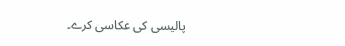پالیسی کی عکاسی کرے۔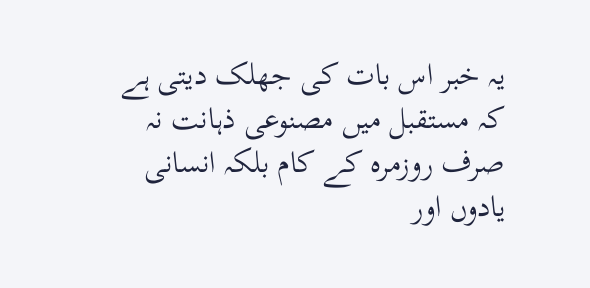یہ خبر اس بات کی جھلک دیتی ہے کہ مستقبل میں مصنوعی ذہانت نہ صرف روزمرہ کے کام بلکہ انسانی یادوں اور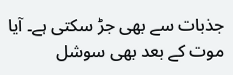جذبات سے بھی جڑ سکتی ہے۔ آیا موت کے بعد بھی سوشل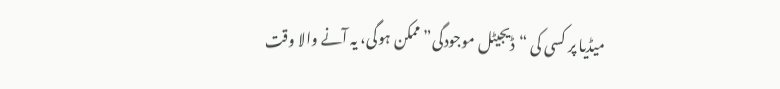میڈیا پر کسی کی “ڈیجیٹل موجودگی” ممکن ہوگی، یہ آنے والا وقت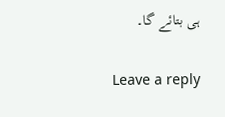ہی بتائے گا۔

Leave a reply